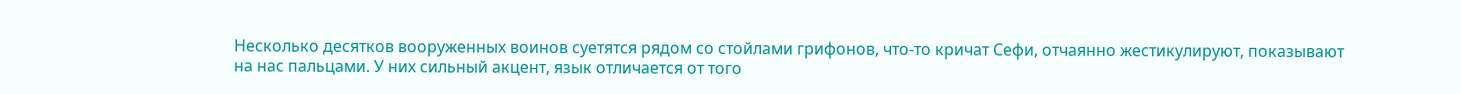Несколько десятков вооруженных воинов суетятся рядом со стойлами грифонов, что-то кричат Сефи, отчаянно жестикулируют, показывают на нас пальцами. У них сильный акцент, язык отличается от того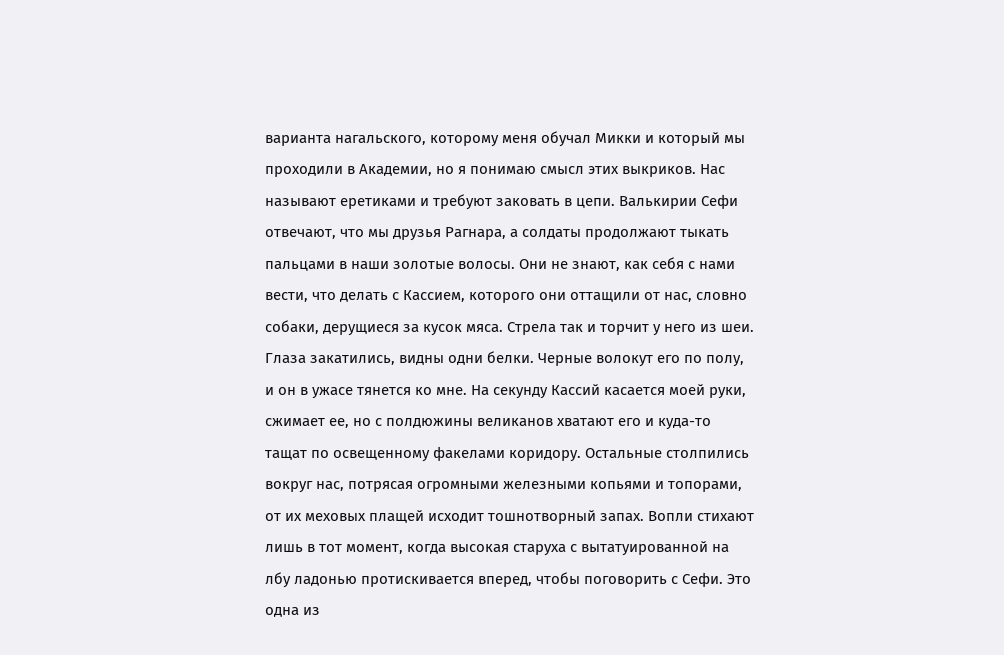варианта нагальского, которому меня обучал Микки и который мы проходили в Академии, но я понимаю смысл этих выкриков. Нас называют еретиками и требуют заковать в цепи. Валькирии Сефи отвечают, что мы друзья Рагнара, а солдаты продолжают тыкать пальцами в наши золотые волосы. Они не знают, как себя с нами вести, что делать с Кассием, которого они оттащили от нас, словно собаки, дерущиеся за кусок мяса. Стрела так и торчит у него из шеи. Глаза закатились, видны одни белки. Черные волокут его по полу, и он в ужасе тянется ко мне. На секунду Кассий касается моей руки, сжимает ее, но с полдюжины великанов хватают его и куда-то тащат по освещенному факелами коридору. Остальные столпились вокруг нас, потрясая огромными железными копьями и топорами, от их меховых плащей исходит тошнотворный запах. Вопли стихают лишь в тот момент, когда высокая старуха с вытатуированной на лбу ладонью протискивается вперед, чтобы поговорить с Сефи. Это одна из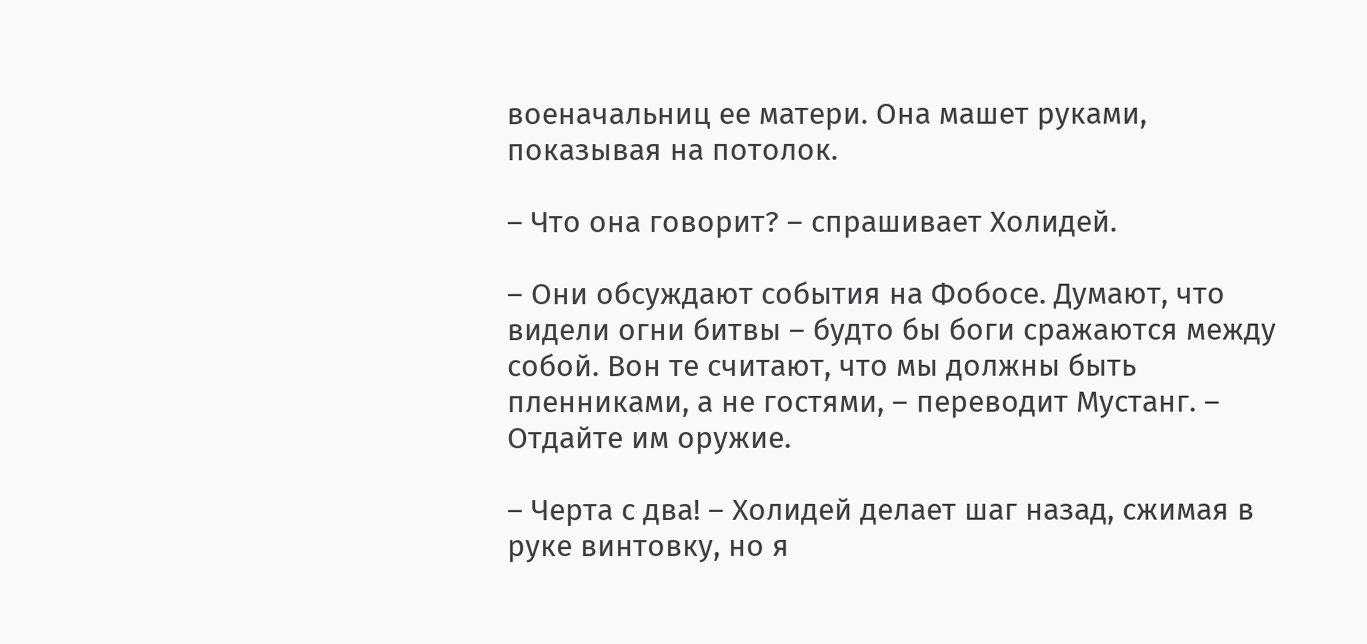военачальниц ее матери. Она машет руками, показывая на потолок.

– Что она говорит? – спрашивает Холидей.

– Они обсуждают события на Фобосе. Думают, что видели огни битвы – будто бы боги сражаются между собой. Вон те считают, что мы должны быть пленниками, а не гостями, – переводит Мустанг. – Отдайте им оружие.

– Черта с два! – Холидей делает шаг назад, сжимая в руке винтовку, но я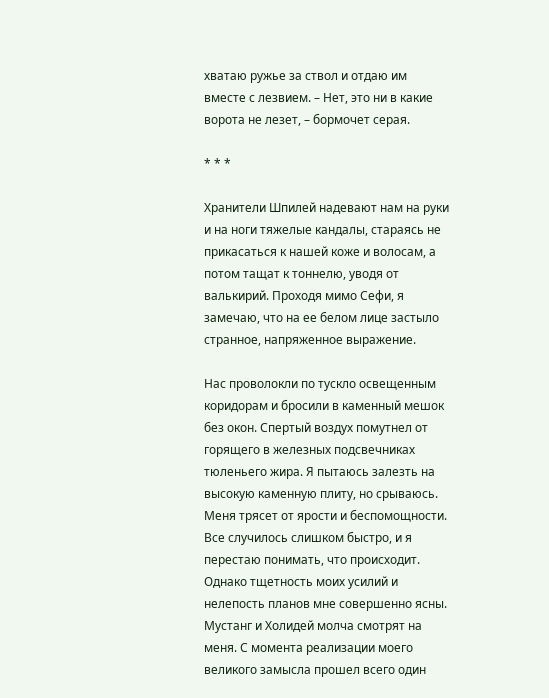хватаю ружье за ствол и отдаю им вместе с лезвием. – Нет, это ни в какие ворота не лезет, – бормочет серая.

* * *

Хранители Шпилей надевают нам на руки и на ноги тяжелые кандалы, стараясь не прикасаться к нашей коже и волосам, а потом тащат к тоннелю, уводя от валькирий. Проходя мимо Сефи, я замечаю, что на ее белом лице застыло странное, напряженное выражение.

Нас проволокли по тускло освещенным коридорам и бросили в каменный мешок без окон. Спертый воздух помутнел от горящего в железных подсвечниках тюленьего жира. Я пытаюсь залезть на высокую каменную плиту, но срываюсь. Меня трясет от ярости и беспомощности. Все случилось слишком быстро, и я перестаю понимать, что происходит. Однако тщетность моих усилий и нелепость планов мне совершенно ясны. Мустанг и Холидей молча смотрят на меня. С момента реализации моего великого замысла прошел всего один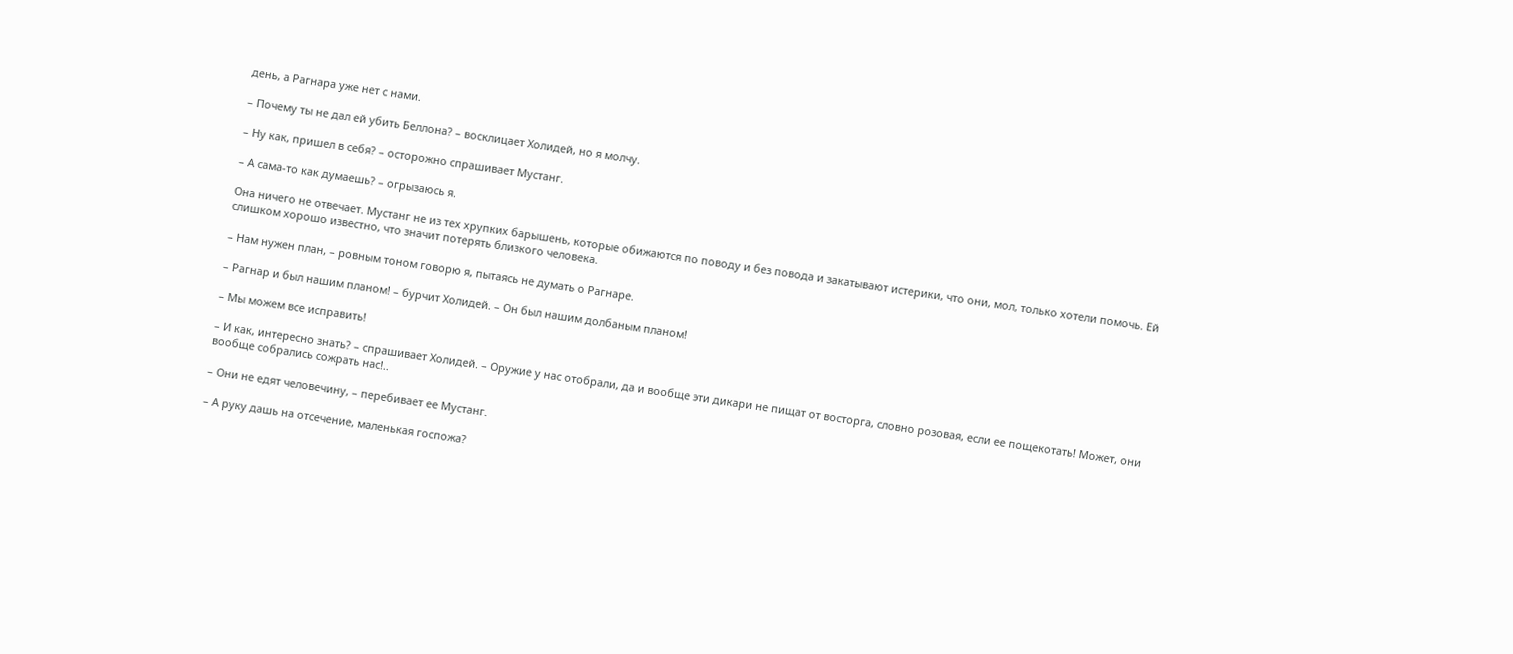день, а Рагнара уже нет с нами.

– Почему ты не дал ей убить Беллона? – восклицает Холидей, но я молчу.

– Ну как, пришел в себя? – осторожно спрашивает Мустанг.

– А сама-то как думаешь? – огрызаюсь я.

Она ничего не отвечает. Мустанг не из тех хрупких барышень, которые обижаются по поводу и без повода и закатывают истерики, что они, мол, только хотели помочь. Ей слишком хорошо известно, что значит потерять близкого человека.

– Нам нужен план, – ровным тоном говорю я, пытаясь не думать о Рагнаре.

– Рагнар и был нашим планом! – бурчит Холидей. – Он был нашим долбаным планом!

– Мы можем все исправить!

– И как, интересно знать? – спрашивает Холидей. – Оружие у нас отобрали, да и вообще эти дикари не пищат от восторга, словно розовая, если ее пощекотать! Может, они вообще собрались сожрать нас!..

– Они не едят человечину, – перебивает ее Мустанг.

– А руку дашь на отсечение, маленькая госпожа?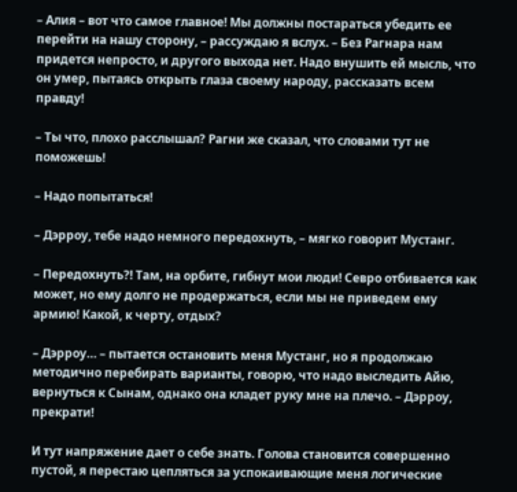– Алия – вот что самое главное! Мы должны постараться убедить ее перейти на нашу сторону, – рассуждаю я вслух. – Без Рагнара нам придется непросто, и другого выхода нет. Надо внушить ей мысль, что он умер, пытаясь открыть глаза своему народу, рассказать всем правду!

– Ты что, плохо расслышал? Рагни же сказал, что словами тут не поможешь!

– Надо попытаться!

– Дэрроу, тебе надо немного передохнуть, – мягко говорит Мустанг.

– Передохнуть?! Там, на орбите, гибнут мои люди! Севро отбивается как может, но ему долго не продержаться, если мы не приведем ему армию! Какой, к черту, отдых?

– Дэрроу… – пытается остановить меня Мустанг, но я продолжаю методично перебирать варианты, говорю, что надо выследить Айю, вернуться к Сынам, однако она кладет руку мне на плечо. – Дэрроу, прекрати!

И тут напряжение дает о себе знать. Голова становится совершенно пустой, я перестаю цепляться за успокаивающие меня логические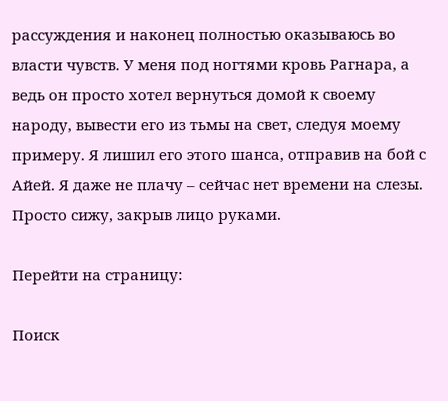рассуждения и наконец полностью оказываюсь во власти чувств. У меня под ногтями кровь Рагнара, а ведь он просто хотел вернуться домой к своему народу, вывести его из тьмы на свет, следуя моему примеру. Я лишил его этого шанса, отправив на бой с Айей. Я даже не плачу – сейчас нет времени на слезы. Просто сижу, закрыв лицо руками.

Перейти на страницу:

Поиск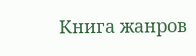Книга жанров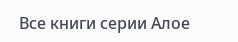Все книги серии Алое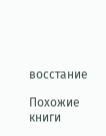восстание

Похожие книги